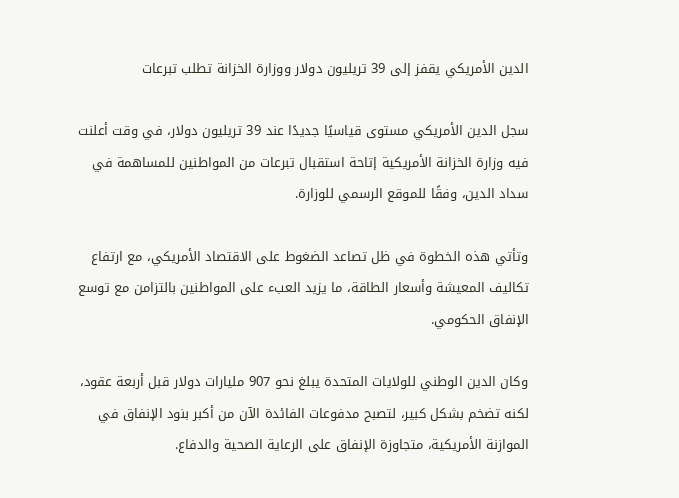الدين الأمريكي يقفز إلى 39 تريليون دولار ووزارة الخزانة تطلب تبرعات

سجل الدين الأمريكي مستوى قياسيًا جديدًا عند 39 تريليون دولار، في وقت أعلنت فيه وزارة الخزانة الأمريكية إتاحة استقبال تبرعات من المواطنين للمساهمة في سداد الدين، وفقًا للموقع الرسمي للوزارة.

وتأتي هذه الخطوة في ظل تصاعد الضغوط على الاقتصاد الأمريكي، مع ارتفاع تكاليف المعيشة وأسعار الطاقة، ما يزيد العبء على المواطنين بالتزامن مع توسع الإنفاق الحكومي.

وكان الدين الوطني للولايات المتحدة يبلغ نحو 907 مليارات دولار قبل أربعة عقود، لكنه تضخم بشكل كبير، لتصبح مدفوعات الفائدة الآن من أكبر بنود الإنفاق في الموازنة الأمريكية، متجاوزة الإنفاق على الرعاية الصحية والدفاع.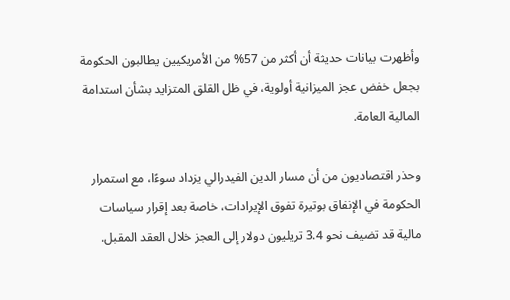وأظهرت بيانات حديثة أن أكثر من 57% من الأمريكيين يطالبون الحكومة بجعل خفض عجز الميزانية أولوية، في ظل القلق المتزايد بشأن استدامة المالية العامة.

وحذر اقتصاديون من أن مسار الدين الفيدرالي يزداد سوءًا، مع استمرار الحكومة في الإنفاق بوتيرة تفوق الإيرادات، خاصة بعد إقرار سياسات مالية قد تضيف نحو 3.4 تريليون دولار إلى العجز خلال العقد المقبل.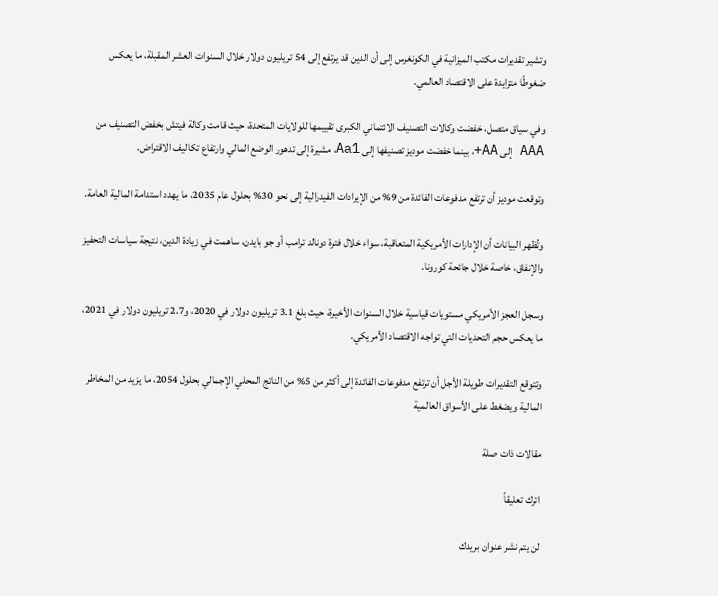وتشير تقديرات مكتب الميزانية في الكونغرس إلى أن الدين قد يرتفع إلى 54 تريليون دولار خلال السنوات العشر المقبلة، ما يعكس ضغوطًا متزايدة على الاقتصاد العالمي.

وفي سياق متصل، خفضت وكالات التصنيف الائتماني الكبرى تقييمها للولايات المتحدة، حيث قامت وكالة فيتش بخفض التصنيف من AAA إلى AA+، بينما خفضت موديز تصنيفها إلى Aa1، مشيرة إلى تدهور الوضع المالي وارتفاع تكاليف الاقتراض.

وتوقعت موديز أن ترتفع مدفوعات الفائدة من 9% من الإيرادات الفيدرالية إلى نحو 30% بحلول عام 2035، ما يهدد استدامة المالية العامة.

وتُظهر البيانات أن الإدارات الأمريكية المتعاقبة، سواء خلال فترة دونالد ترامب أو جو بايدن، ساهمت في زيادة الدين، نتيجة سياسات التحفيز والإنفاق، خاصة خلال جائحة كورونا.

وسجل العجز الأمريكي مستويات قياسية خلال السنوات الأخيرة، حيث بلغ 3.1 تريليون دولار في 2020، و2.7 تريليون دولار في 2021، ما يعكس حجم التحديات التي تواجه الاقتصاد الأمريكي.

وتتوقع التقديرات طويلة الأجل أن ترتفع مدفوعات الفائدة إلى أكثر من 5% من الناتج المحلي الإجمالي بحلول 2054، ما يزيد من المخاطر المالية ويضغط على الأسواق العالمية

مقالات ذات صلة

اترك تعليقاً

لن يتم نشر عنوان بريدك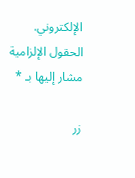الإلكتروني. الحقول الإلزامية مشار إليها بـ *

زر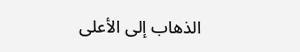الذهاب إلى الأعلى